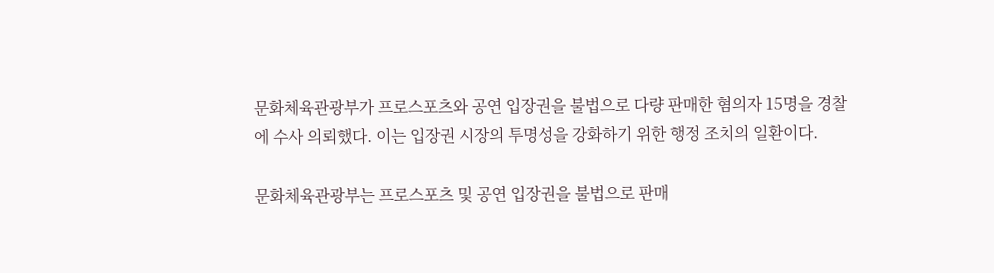문화체육관광부가 프로스포츠와 공연 입장권을 불법으로 다량 판매한 혐의자 15명을 경찰에 수사 의뢰했다. 이는 입장권 시장의 투명성을 강화하기 위한 행정 조치의 일환이다.

문화체육관광부는 프로스포츠 및 공연 입장권을 불법으로 판매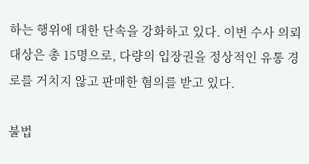하는 행위에 대한 단속을 강화하고 있다. 이번 수사 의뢰 대상은 총 15명으로, 다량의 입장권을 정상적인 유통 경로를 거치지 않고 판매한 혐의를 받고 있다.

불법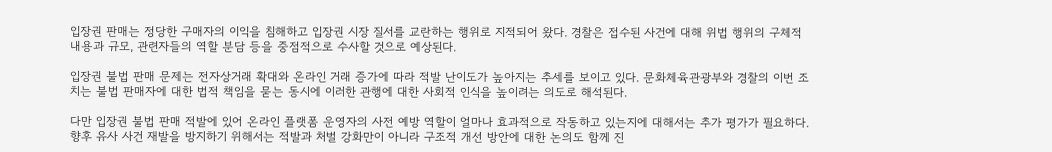입장권 판매는 정당한 구매자의 이익을 침해하고 입장권 시장 질서를 교란하는 행위로 지적되어 왔다. 경찰은 접수된 사건에 대해 위법 행위의 구체적 내용과 규모, 관련자들의 역할 분담 등을 중점적으로 수사할 것으로 예상된다.

입장권 불법 판매 문제는 전자상거래 확대와 온라인 거래 증가에 따라 적발 난이도가 높아지는 추세를 보이고 있다. 문화체육관광부와 경찰의 이번 조치는 불법 판매자에 대한 법적 책임을 묻는 동시에 이러한 관행에 대한 사회적 인식을 높이려는 의도로 해석된다.

다만 입장권 불법 판매 적발에 있어 온라인 플랫폼 운영자의 사전 예방 역할이 얼마나 효과적으로 작동하고 있는지에 대해서는 추가 평가가 필요하다. 향후 유사 사건 재발을 방지하기 위해서는 적발과 처벌 강화만이 아니라 구조적 개선 방안에 대한 논의도 함께 진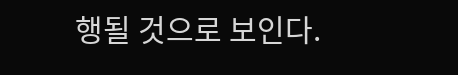행될 것으로 보인다.